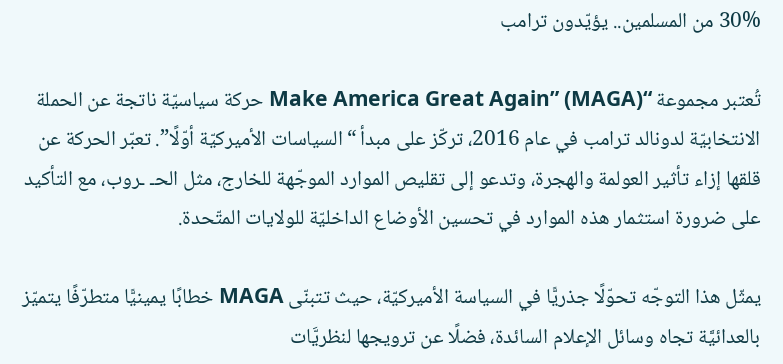30% من المسلمين.. يؤيّدون ترامب

تُعتبر مجموعة “Make America Great Again” (MAGA) حركة سياسيّة ناتجة عن الحملة الانتخابيّة لدونالد ترامب في عام 2016، تركّز على مبدأ “السياسات الأميركيّة أوّلًا”. تعبّر الحركة عن قلقها إزاء تأثير العولمة والهجرة، وتدعو إلى تقليص الموارد الموجّهة للخارج، مثل الحـ ـروب، مع التأكيد على ضرورة استثمار هذه الموارد في تحسين الأوضاع الداخليّة للولايات المتّحدة.

يمثّل هذا التوجّه تحوّلًا جذريًّا في السياسة الأميركيّة، حيث تتبنّى MAGA خطابًا يمينيًّا متطرّفًا يتميّز بالعدائيَّة تجاه وسائل الإعلام السائدة، فضلًا عن ترويجها لنظريَّات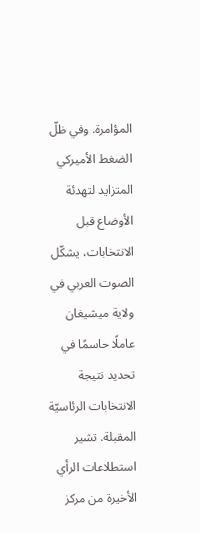المؤامرة. وفي ظلّ الضغط الأميركي المتزايد لتهدئة الأوضاع قبل الانتخابات، يشكّل الصوت العربي في ولاية ميشيغان عاملًا حاسمًا في تحديد نتيجة الانتخابات الرئاسيّة المقبلة. تشير استطلاعات الرأي الأخيرة من مركز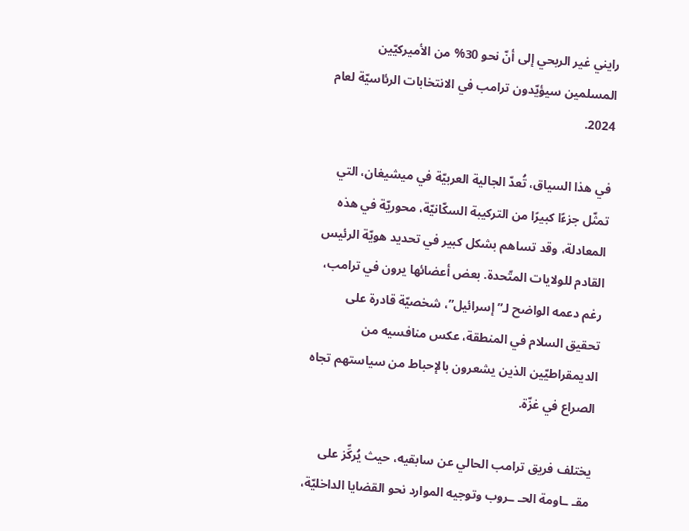رايني غير الربحي إلى أنّ نحو 30% من الأميركيّين المسلمين سيؤيّدون ترامب في الانتخابات الرئاسيّة لعام 2024.

في هذا السياق، تُعدّ الجالية العربيّة في ميشيغان، التي تمثّل جزءًا كبيرًا من التركيبة السكّانيّة، محوريّة في هذه المعادلة، وقد تساهم بشكل كبير في تحديد هويّة الرئيس القادم للولايات المتّحدة. بعض أعضائها يرون في ترامب، رغم دعمه الواضح لـ”إسرائيل”، شخصيّة قادرة على تحقيق السلام في المنطقة، عكس منافسيه من الديمقراطيّين الذين يشعرون بالإحباط من سياستهم تجاه الصراع في غزّة.

يختلف فريق ترامب الحالي عن سابقيه، حيث يُركِّز على مقـ ـاومة الحـ ـروب وتوجيه الموارد نحو القضايا الداخليّة،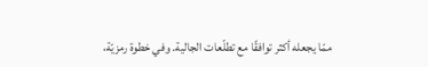ممّا يجعله أكثر توافقًا مع تطلّعات الجالية. وفي خطوة رمزيّة،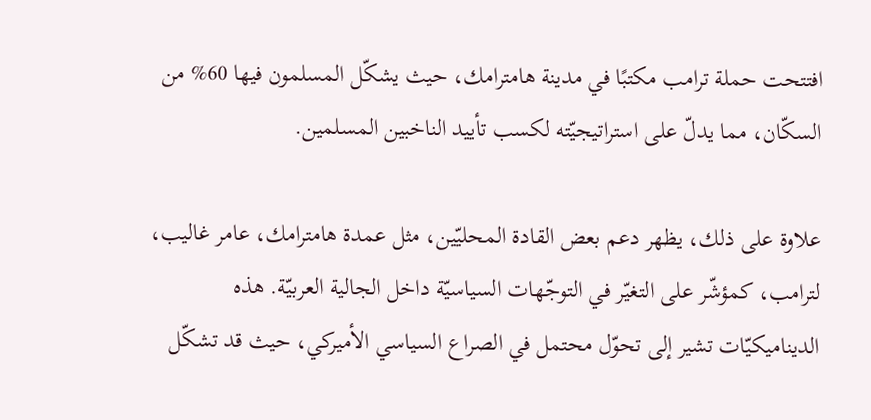افتتحت حملة ترامب مكتبًا في مدينة هامترامك، حيث يشكّل المسلمون فيها 60% من السكّان، مما يدلّ على استراتيجيّته لكسب تأييد الناخبين المسلمين.

علاوة على ذلك، يظهر دعم بعض القادة المحليّين، مثل عمدة هامترامك، عامر غاليب، لترامب، كمؤشّر على التغيّر في التوجّهات السياسيّة داخل الجالية العربيّة. هذه الديناميكيّات تشير إلى تحوّل محتمل في الصراع السياسي الأميركي، حيث قد تشكّل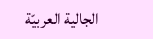الجالية العربيّة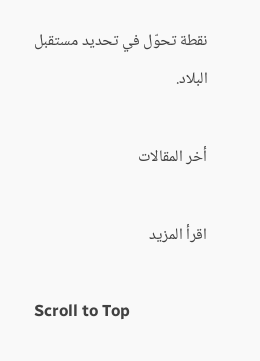نقطة تحوّل في تحديد مستقبل البلاد.

أخر المقالات

اقرأ المزيد

Scroll to Top